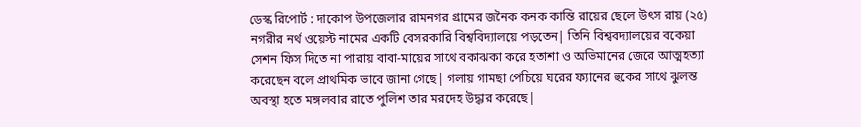ডেস্ক রিপোর্ট : দাকোপ উপজেলার রামনগর গ্রামের জনৈক কনক কান্তি রায়ের ছেলে উৎস রায় (২৫) নগরীর নর্থ ওয়েস্ট নামের একটি বেসরকারি বিশ্ববিদ্যালয়ে পড়তেন| তিনি বিশ্ববদ্যালয়ের বকেয়া সেশন ফিস দিতে না পারায় বাবা-মায়ের সাথে বকাঝকা করে হতাশা ও অভিমানের জেরে আত্মহত্যা করেছেন বলে প্রাথমিক ভাবে জানা গেছে| গলায় গামছা পেচিয়ে ঘরের ফ্যানের হুকের সাথে ঝুলন্ত অবস্থা হতে মঙ্গলবার রাতে পুলিশ তার মরদেহ উদ্ধার করেছে|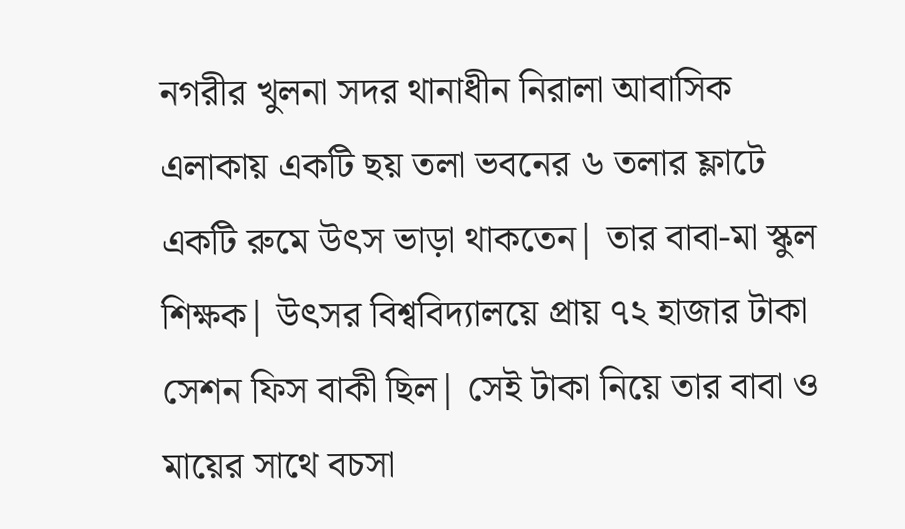নগরীর খুলনা সদর থানাধীন নিরালা আবাসিক এলাকায় একটি ছয় তলা ভবনের ৬ তলার ফ্লাটে একটি রুমে উৎস ভাড়া থাকতেন| তার বাবা-মা স্কুল শিক্ষক| উৎসর বিশ্ববিদ্যালয়ে প্রায় ৭২ হাজার টাকা সেশন ফিস বাকী ছিল| সেই টাকা নিয়ে তার বাবা ও মায়ের সাথে বচসা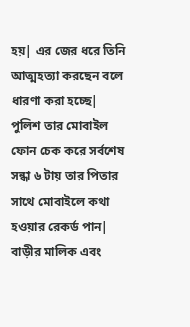হয়| এর জের ধরে তিনি আত্মহত্যা করছেন বলে ধারণা করা হচ্ছে| পুলিশ তার মোবাইল ফোন চেক করে সর্বশেষ সন্ধা ৬ টায় তার পিতার সাথে মোবাইলে কথা হওয়ার রেকর্ড পান| বাড়ীর মালিক এবং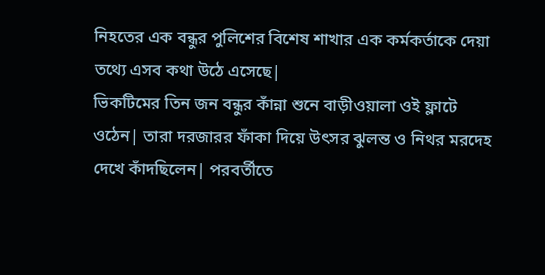নিহতের এক বন্ধুর পুলিশের বিশেষ শাখার এক কর্মকর্তাকে দেয়া তথ্যে এসব কথা উঠে এসেছে|
ভিকটিমের তিন জন বন্ধুর কাঁন্না শুনে বাড়ীওয়ালা ওই ফ্লাটে ওঠেন| তারা দরজারর ফাঁকা দিয়ে উৎসর ঝুলন্ত ও নিথর মরদেহ দেখে কাঁদছিলেন| পরবর্তীতে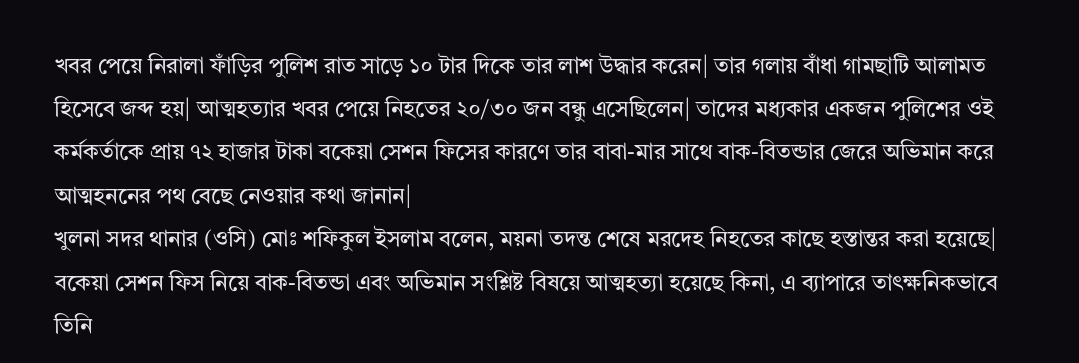খবর পেয়ে নিরালা ফাঁড়ির পুলিশ রাত সাড়ে ১০ টার দিকে তার লাশ উদ্ধার করেন| তার গলায় বাঁধা গামছাটি আলামত হিসেবে জব্দ হয়| আত্মহত্যার খবর পেয়ে নিহতের ২০/৩০ জন বন্ধু এসেছিলেন| তাদের মধ্যকার একজন পুলিশের ওই কর্মকর্তাকে প্রায় ৭২ হাজার টাকা বকেয়া সেশন ফিসের কারণে তার বাবা-মার সাথে বাক-বিতন্ডার জেরে অভিমান করে আত্মহননের পথ বেছে নেওয়ার কথা জানান|
খুলনা সদর থানার (ওসি) মোঃ শফিকুল ইসলাম বলেন, ময়না তদন্ত শেষে মরদেহ নিহতের কাছে হস্তান্তর করা হয়েছে| বকেয়া সেশন ফিস নিয়ে বাক-বিতন্ডা এবং অভিমান সংশ্লিষ্ট বিষয়ে আত্মহত্যা হয়েছে কিনা, এ ব্যাপারে তাৎক্ষনিকভাবে তিনি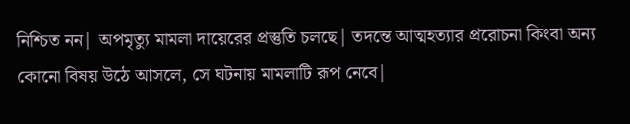নিশ্চিত নন| অপমৃত্যু মামলা দায়েরের প্রস্তুতি চলছে| তদন্তে আত্মহত্যার প্ররোচনা কিংবা অন্য কোনো বিষয় উঠে আসলে, সে ঘটনায় মামলাটি রূপ নেবে|